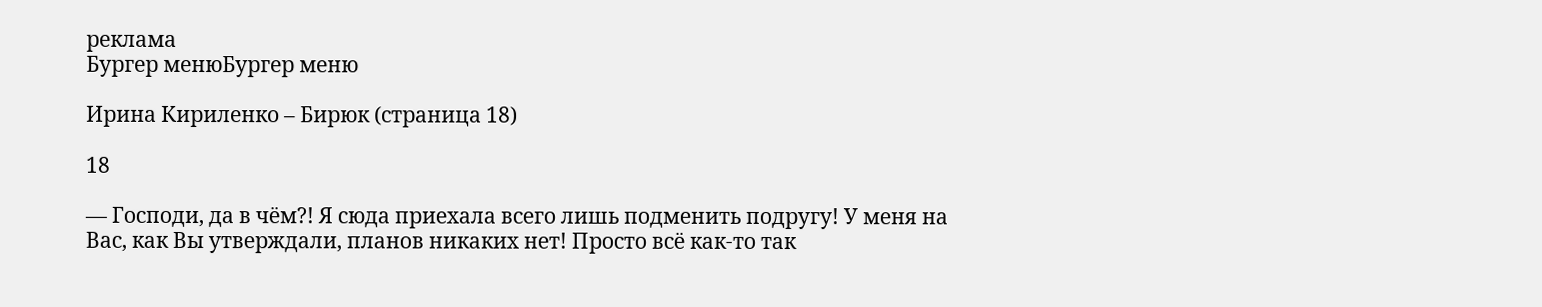реклама
Бургер менюБургер меню

Ирина Кириленко – Бирюк (страница 18)

18

— Господи, да в чём?! Я сюда приехала всего лишь подменить подругу! У меня на Вас, как Вы утверждали, планов никаких нет! Просто всё как-то так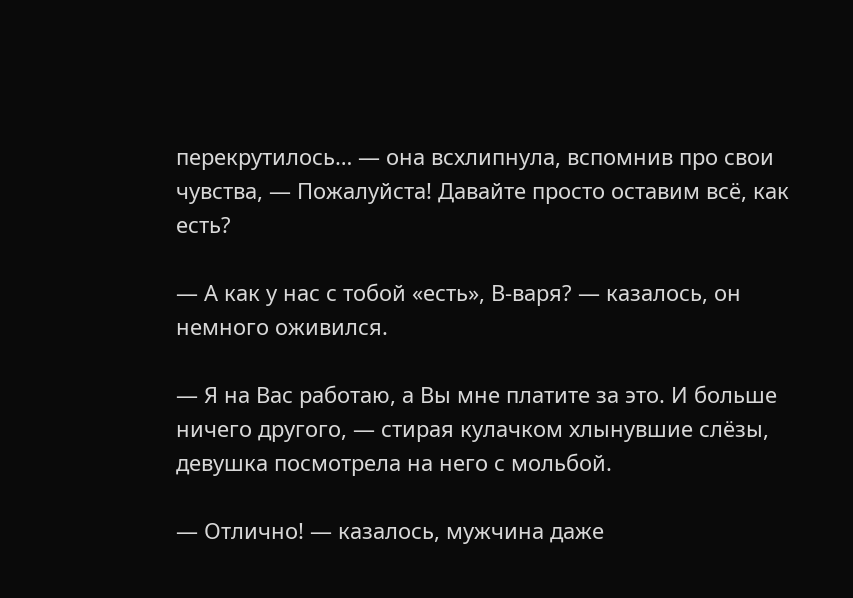перекрутилось… — она всхлипнула, вспомнив про свои чувства, — Пожалуйста! Давайте просто оставим всё, как есть?

— А как у нас с тобой «есть», В-варя? — казалось, он немного оживился.

— Я на Вас работаю, а Вы мне платите за это. И больше ничего другого, — стирая кулачком хлынувшие слёзы, девушка посмотрела на него с мольбой.

— Отлично! — казалось, мужчина даже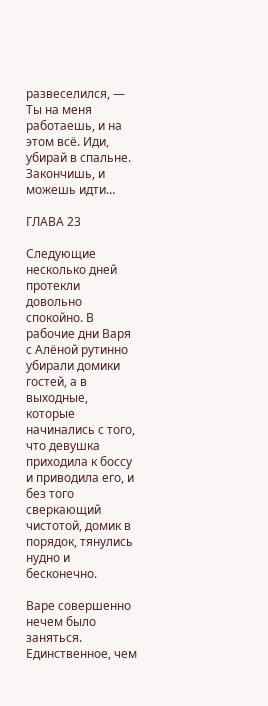развеселился, — Ты на меня работаешь, и на этом всё. Иди, убирай в спальне. Закончишь, и можешь идти…

ГЛАВА 23

Следующие несколько дней протекли довольно спокойно. В рабочие дни Варя с Алёной рутинно убирали домики гостей, а в выходные, которые начинались с того, что девушка приходила к боссу и приводила его, и без того сверкающий чистотой, домик в порядок, тянулись нудно и бесконечно.

Варе совершенно нечем было заняться. Единственное, чем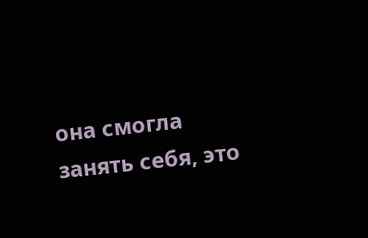она смогла занять себя, это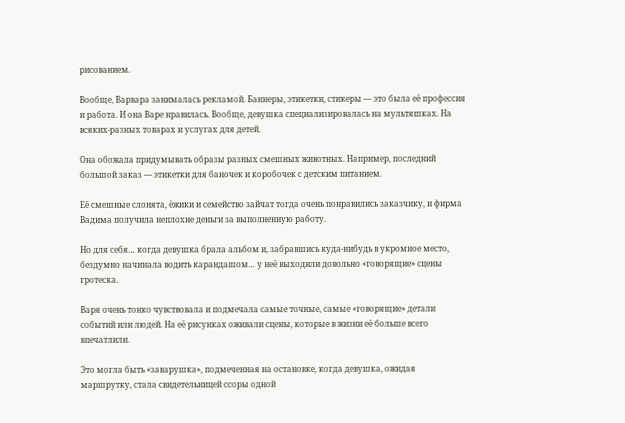рисованием.

Вообще, Варвара занималась рекламой. Баннеры, этикетки, стикеры — это была её профессия и работа. И она Варе нравилась. Вообще, девушка специализировалась на мультяшках. На всяких-разных товарах и услугах для детей.

Она обожала придумывать образы разных смешных животных. Например, последний большой заказ — этикетки для баночек и коробочек с детским питанием.

Её смешные слонята, ёжики и семейство зайчат тогда очень понравились заказчику, и фирма Вадима получила неплохие деньги за выполненную работу.

Но для себя… когда девушка брала альбом и, забравшись куда-нибудь в укромное место, бездумно начинала водить карандашом… у неё выходили довольно «говорящие» сцены гротеска.

Варя очень тонко чувствовала и подмечала самые точные, самые «говорящие» детали событий или людей. На её рисунках оживали сцены, которые в жизни её больше всего впечатлили.

Это могла быть «заварушка», подмеченная на остановке, когда девушка, ожидая маршрутку, стала свидетельницей ссоры одной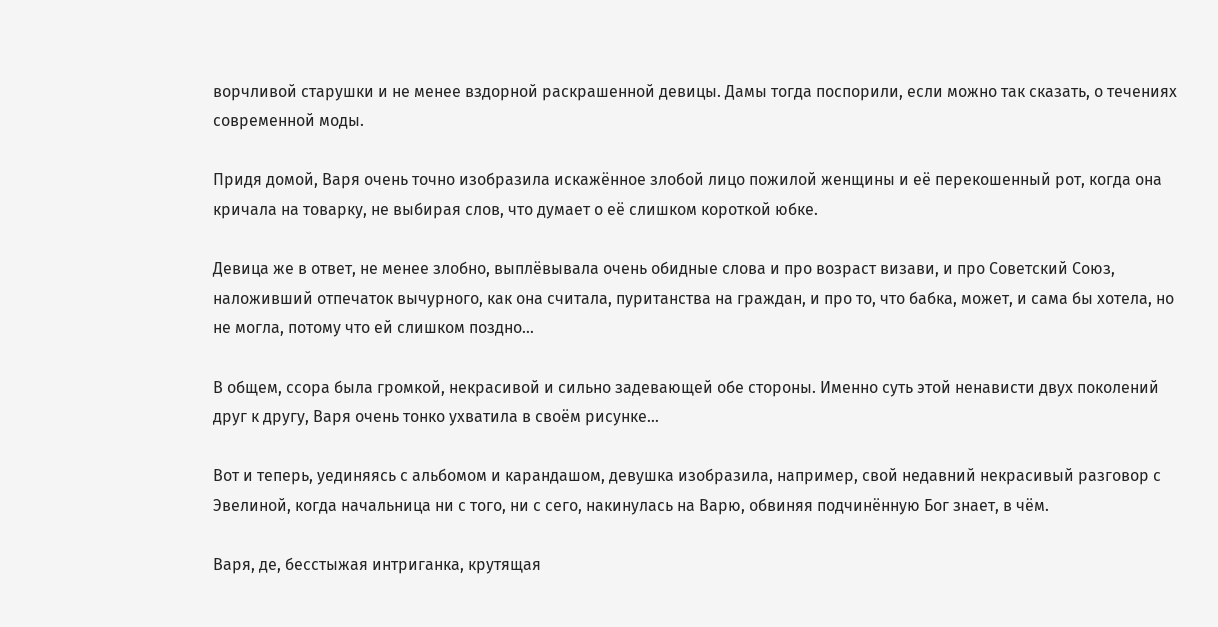ворчливой старушки и не менее вздорной раскрашенной девицы. Дамы тогда поспорили, если можно так сказать, о течениях современной моды.

Придя домой, Варя очень точно изобразила искажённое злобой лицо пожилой женщины и её перекошенный рот, когда она кричала на товарку, не выбирая слов, что думает о её слишком короткой юбке.

Девица же в ответ, не менее злобно, выплёвывала очень обидные слова и про возраст визави, и про Советский Союз, наложивший отпечаток вычурного, как она считала, пуританства на граждан, и про то, что бабка, может, и сама бы хотела, но не могла, потому что ей слишком поздно…

В общем, ссора была громкой, некрасивой и сильно задевающей обе стороны. Именно суть этой ненависти двух поколений друг к другу, Варя очень тонко ухватила в своём рисунке…

Вот и теперь, уединяясь с альбомом и карандашом, девушка изобразила, например, свой недавний некрасивый разговор с Эвелиной, когда начальница ни с того, ни с сего, накинулась на Варю, обвиняя подчинённую Бог знает, в чём.

Варя, де, бесстыжая интриганка, крутящая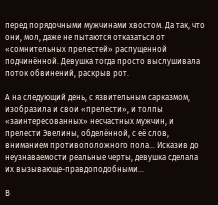перед порядочными мужчинами хвостом. Да так, что они, мол, даже не пытаются отказаться от «сомнительных прелестей» распущенной подчинённой. Девушка тогда просто выслушивала поток обвинений, раскрыв рот.

А на следующий день, с язвительным сарказмом, изобразила и свои «прелести», и толпы «заинтересованных» несчастных мужчин, и прелести Эвелины, обделённой, с её слов, вниманием противоположного пола… Исказив до неузнаваемости реальные черты, девушка сделала их вызывающе-правдоподобными…

В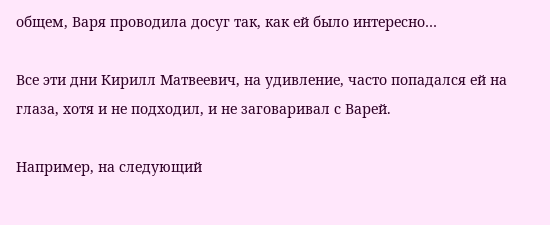общем, Варя проводила досуг так, как ей было интересно…

Все эти дни Кирилл Матвеевич, на удивление, часто попадался ей на глаза, хотя и не подходил, и не заговаривал с Варей.

Например, на следующий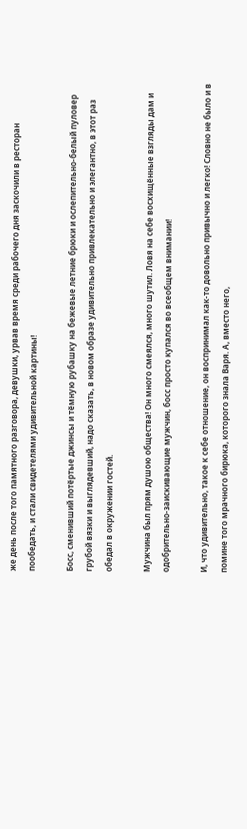же день после того памятного разговора, девушки, урвав время среди рабочего дня заскочили в ресторан пообедать, и стали свидетелями удивительной картины!

Босс, сменивший потёртые джинсы и тёмную рубашку на бежевые летние брюки и ослепительно-белый пуловер грубой вязки и выглядевший, надо сказать, в новом образе удивительно привлекательно и элегантно, в этот раз обедал в окружении гостей.

Мужчина был прям душою общества! Он много смеялся, много шутил. Ловя на себе восхищённые взгляды дам и одобрительно-заискивающие мужчин, босс просто купался во всеобщем внимании!

И, что удивительно, такое к себе отношение, он воспринимал как-то довольно привычно и легко! Словно не было и в помине того мрачного бирюка, которого знала Варя. А, вместо него,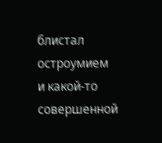блистал остроумием и какой-то совершенной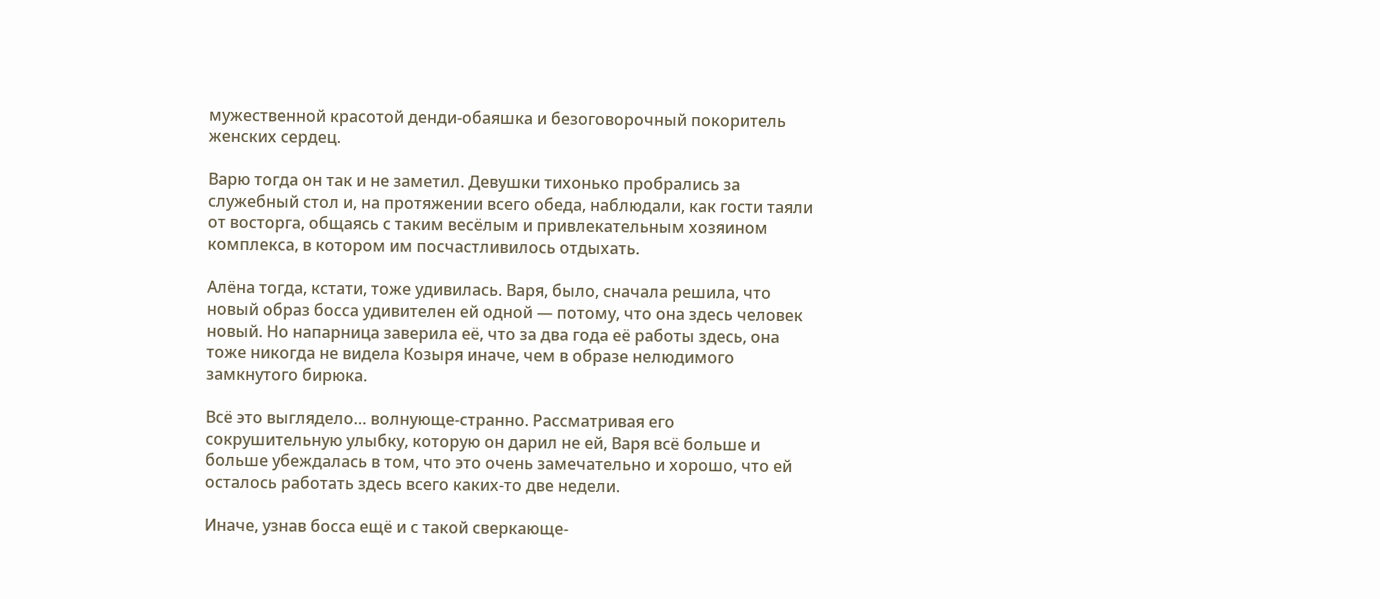мужественной красотой денди-обаяшка и безоговорочный покоритель женских сердец.

Варю тогда он так и не заметил. Девушки тихонько пробрались за служебный стол и, на протяжении всего обеда, наблюдали, как гости таяли от восторга, общаясь с таким весёлым и привлекательным хозяином комплекса, в котором им посчастливилось отдыхать.

Алёна тогда, кстати, тоже удивилась. Варя, было, сначала решила, что новый образ босса удивителен ей одной — потому, что она здесь человек новый. Но напарница заверила её, что за два года её работы здесь, она тоже никогда не видела Козыря иначе, чем в образе нелюдимого замкнутого бирюка.

Всё это выглядело… волнующе-странно. Рассматривая его сокрушительную улыбку, которую он дарил не ей, Варя всё больше и больше убеждалась в том, что это очень замечательно и хорошо, что ей осталось работать здесь всего каких-то две недели.

Иначе, узнав босса ещё и с такой сверкающе-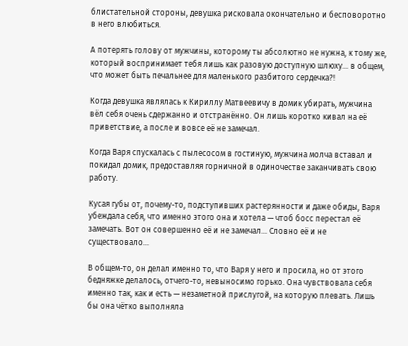блистательной стороны, девушка рисковала окончательно и бесповоротно в него влюбиться.

А потерять голову от мужчины, которому ты абсолютно не нужна, к тому же, который воспринимает тебя лишь как разовую доступную шлюху… в общем, что может быть печальнее для маленького разбитого сердечка?!

Когда девушка являлась к Кириллу Матвеевичу в домик убирать, мужчина вёл себя очень сдержанно и отстранённо. Он лишь коротко кивал на её приветствие, а после и вовсе её не замечал.

Когда Варя спускалась с пылесосом в гостиную, мужчина молча вставал и покидал домик, предоставляя горничной в одиночестве заканчивать свою работу.

Кусая губы от, почему-то, подступивших растерянности и даже обиды, Варя убеждала себя, что именно этого она и хотела — чтоб босс перестал её замечать. Вот он совершенно её и не замечал… Словно её и не существовало…

В общем-то, он делал именно то, что Варя у него и просила, но от этого бедняжке делалось, отчего-то, невыносимо горько. Она чувствовала себя именно так, как и есть — незаметной прислугой, на которую плевать. Лишь бы она чётко выполняла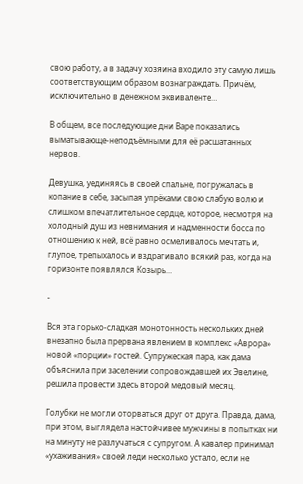свою работу, а в задачу хозяина входило эту самую лишь соответствующим образом вознаграждать. Причём, исключительно в денежном эквиваленте…

В общем, все последующие дни Варе показались выматывающе-неподъёмными для её расшатанных нервов.

Девушка, уединяясь в своей спальне, погружалась в копание в себе, засыпая упрёками свою слабую волю и слишком впечатлительное сердце, которое, несмотря на холодный душ из невнимания и надменности босса по отношению к ней, всё равно осмеливалось мечтать и, глупое, трепыхалось и вздрагивало всякий раз, когда на горизонте появлялся Козырь…

-

Вся эта горько-сладкая монотонность нескольких дней внезапно была прервана явлением в комплекс «Аврора» новой «порции» гостей. Супружеская пара, как дама объяснила при заселении сопровождавшей их Эвелине, решила провести здесь второй медовый месяц.

Голубки не могли оторваться друг от друга. Правда, дама, при этом, выглядела настойчивее мужчины в попытках ни на минуту не разлучаться с супругом. А кавалер принимал «ухаживания» своей леди несколько устало, если не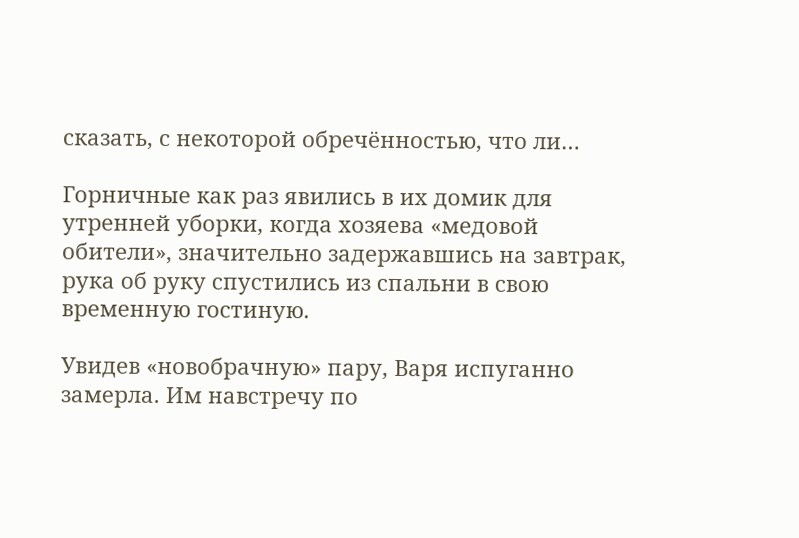сказать, с некоторой обречённостью, что ли…

Горничные как раз явились в их домик для утренней уборки, когда хозяева «медовой обители», значительно задержавшись на завтрак, рука об руку спустились из спальни в свою временную гостиную.

Увидев «новобрачную» пару, Варя испуганно замерла. Им навстречу по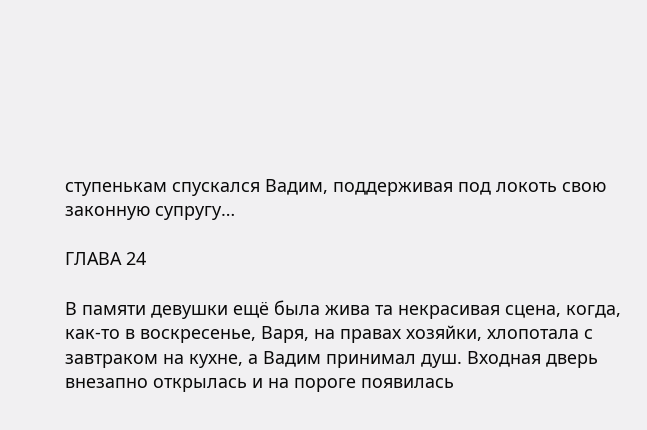ступенькам спускался Вадим, поддерживая под локоть свою законную супругу…

ГЛАВА 24

В памяти девушки ещё была жива та некрасивая сцена, когда, как-то в воскресенье, Варя, на правах хозяйки, хлопотала с завтраком на кухне, а Вадим принимал душ. Входная дверь внезапно открылась и на пороге появилась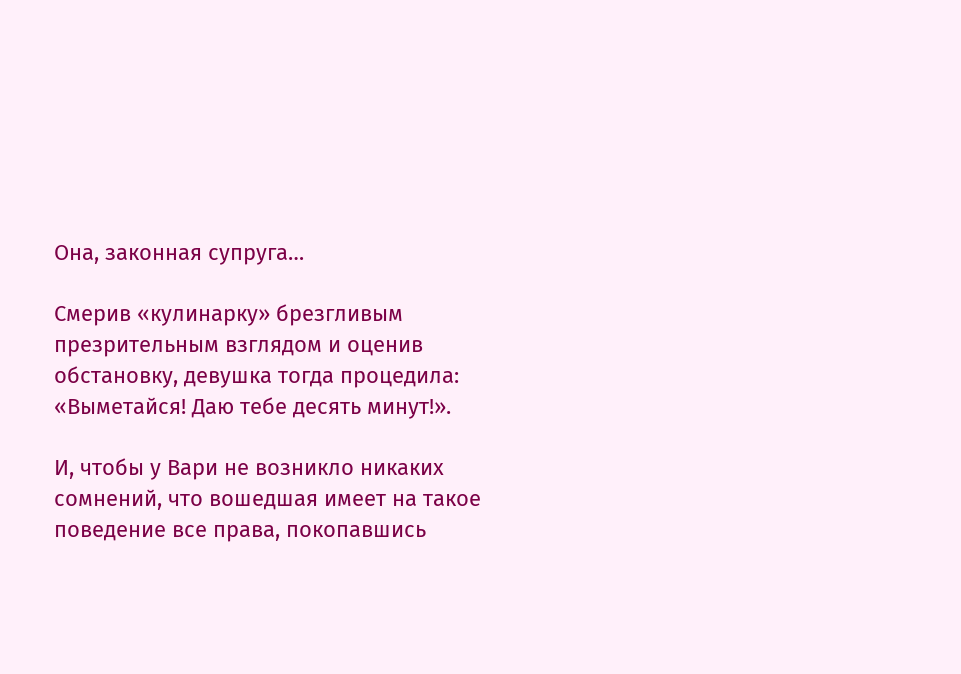Она, законная супруга…

Смерив «кулинарку» брезгливым презрительным взглядом и оценив обстановку, девушка тогда процедила: «Выметайся! Даю тебе десять минут!».

И, чтобы у Вари не возникло никаких сомнений, что вошедшая имеет на такое поведение все права, покопавшись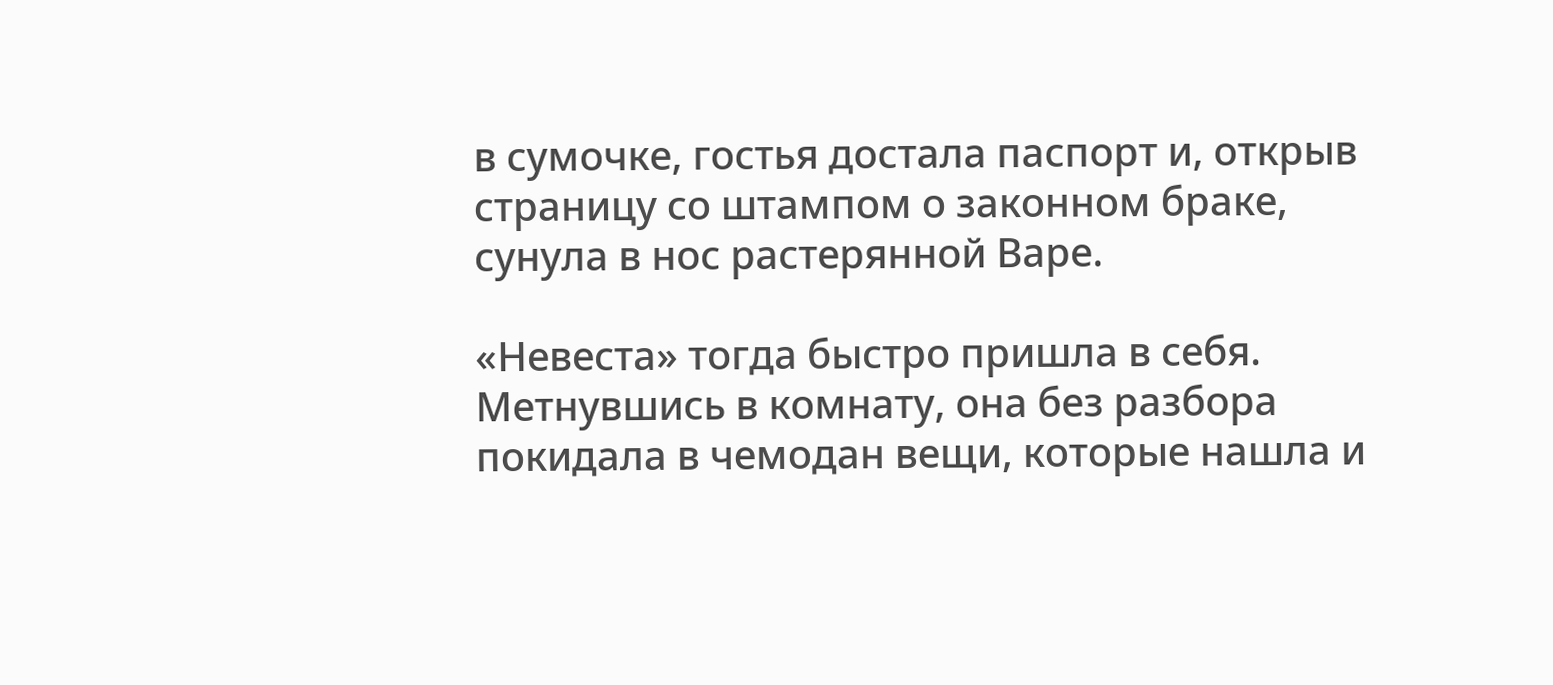в сумочке, гостья достала паспорт и, открыв страницу со штампом о законном браке, сунула в нос растерянной Варе.

«Невеста» тогда быстро пришла в себя. Метнувшись в комнату, она без разбора покидала в чемодан вещи, которые нашла и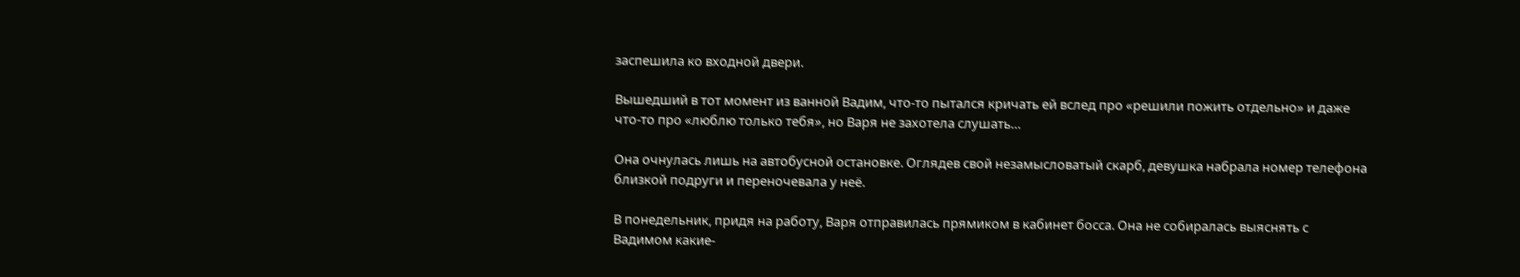заспешила ко входной двери.

Вышедший в тот момент из ванной Вадим, что-то пытался кричать ей вслед про «решили пожить отдельно» и даже что-то про «люблю только тебя», но Варя не захотела слушать…

Она очнулась лишь на автобусной остановке. Оглядев свой незамысловатый скарб, девушка набрала номер телефона близкой подруги и переночевала у неё.

В понедельник, придя на работу, Варя отправилась прямиком в кабинет босса. Она не собиралась выяснять с Вадимом какие-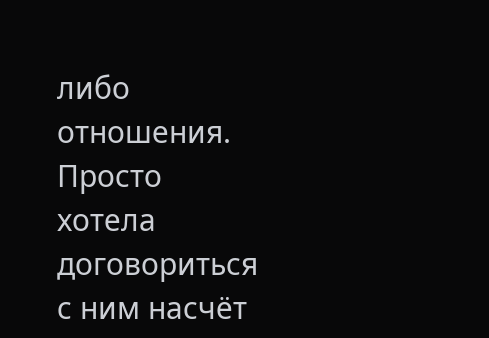либо отношения. Просто хотела договориться с ним насчёт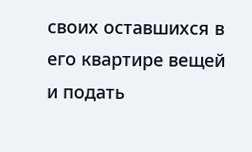своих оставшихся в его квартире вещей и подать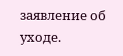заявление об уходе.